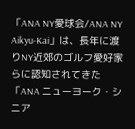「ANA NY愛球会/ANA NY Aikyu-Kai」は、長年に渡りNY近郊のゴルフ愛好家らに認知されてきた「ANA ニューヨーク・シニア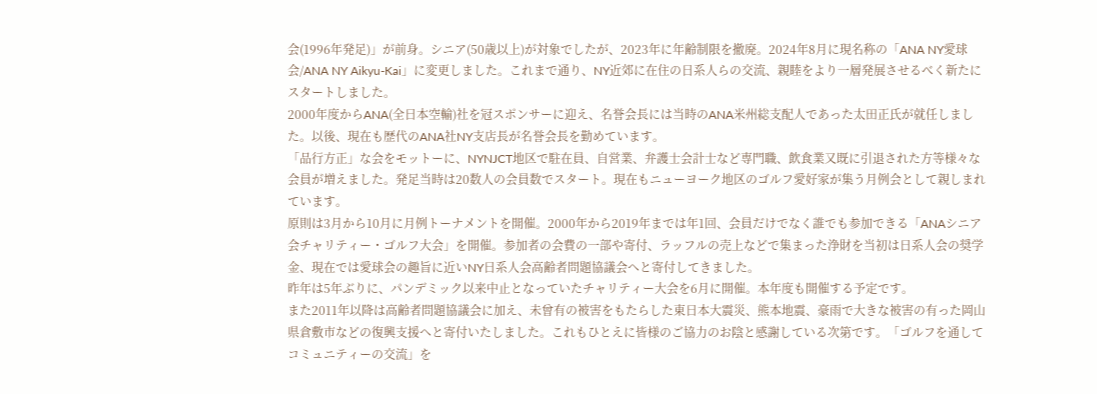会(1996年発足)」が前身。シニア(50歳以上)が対象でしたが、2023年に年齢制限を撤廃。2024年8月に現名称の「ANA NY愛球会/ANA NY Aikyu-Kai」に変更しました。これまで通り、NY近郊に在住の日系人らの交流、親睦をより一層発展させるべく新たにスタートしました。
2000年度からANA(全日本空輸)社を冠スポンサーに迎え、名誉会長には当時のANA米州総支配人であった太田正氏が就任しました。以後、現在も歴代のANA社NY支店長が名誉会長を勤めています。
「品行方正」な会をモットーに、NYNJCT地区で駐在員、自営業、弁護士会計士など専門職、飲食業又既に引退された方等様々な会員が増えました。発足当時は20数人の会員数でスタート。現在もニューヨーク地区のゴルフ愛好家が集う月例会として親しまれています。
原則は3月から10月に月例トーナメントを開催。2000年から2019年までは年1回、会員だけでなく誰でも参加できる「ANAシニア会チャリティー・ゴルフ大会」を開催。参加者の会費の一部や寄付、ラッフルの売上などで集まった浄財を当初は日系人会の奨学金、現在では愛球会の趣旨に近いNY日系人会高齢者問題協議会へと寄付してきました。
昨年は5年ぶりに、パンデミック以来中止となっていたチャリティー大会を6月に開催。本年度も開催する予定です。
また2011年以降は高齢者問題協議会に加え、未曾有の被害をもたらした東日本大震災、熊本地震、豪雨で大きな被害の有った岡山県倉敷市などの復興支援へと寄付いたしました。これもひとえに皆様のご協力のお陰と感謝している次第です。「ゴルフを通してコミュニティーの交流」を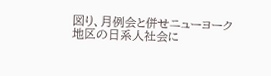図り、月例会と併せニューヨーク地区の日系人社会に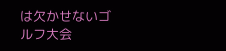は欠かせないゴルフ大会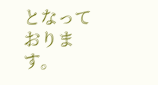となっております。